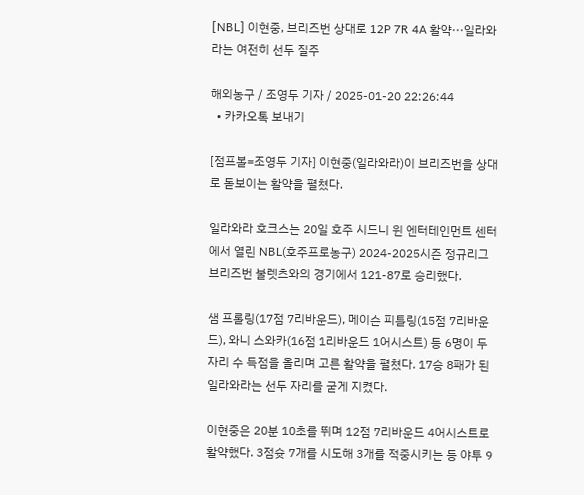[NBL] 이현중, 브리즈번 상대로 12P 7R 4A 활약···일라와라는 여전히 선두 질주

해외농구 / 조영두 기자 / 2025-01-20 22:26:44
  • 카카오톡 보내기

[점프볼=조영두 기자] 이현중(일라와라)이 브리즈번을 상대로 돋보이는 활약을 펼쳤다.

일라와라 호크스는 20일 호주 시드니 윈 엔터테인먼트 센터에서 열린 NBL(호주프로농구) 2024-2025시즌 정규리그 브리즈번 불렛츠와의 경기에서 121-87로 승리했다.

샘 프롤링(17점 7리바운드), 메이슨 피틀링(15점 7리바운드), 와니 스와카(16점 1리바운드 1어시스트) 등 6명이 두 자리 수 득점을 올리며 고른 활약을 펼쳤다. 17승 8패가 된 일라와라는 선두 자리를 굳게 지켰다.

이현중은 20분 10초를 뛰며 12점 7리바운드 4어시스트로 활약했다. 3점슛 7개를 시도해 3개를 적중시키는 등 야투 9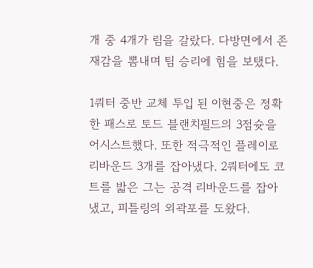개 중 4개가 림을 갈랐다. 다방면에서 존재감을 뽐내며 팀 승리에 힘을 보탰다.

1쿼터 중반 교체 투입 된 이현중은 정확한 패스로 토드 블랜치필드의 3점슛을 어시스트했다. 또한 적극적인 플레이로 리바운드 3개를 잡아냈다. 2쿼터에도 코트를 밟은 그는 공격 리바운드를 잡아냈고, 피틀링의 외곽포를 도왔다.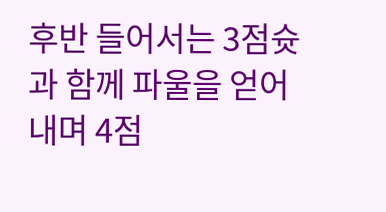후반 들어서는 3점슛과 함께 파울을 얻어내며 4점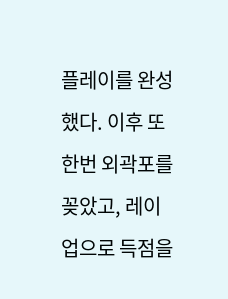플레이를 완성했다. 이후 또 한번 외곽포를 꽂았고, 레이업으로 득점을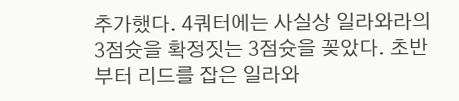추가했다. 4쿼터에는 사실상 일라와라의 3점슛을 확정짓는 3점슛을 꽂았다. 초반부터 리드를 잡은 일라와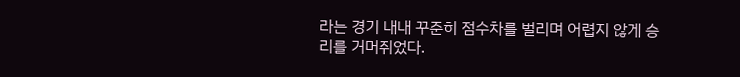라는 경기 내내 꾸준히 점수차를 벌리며 어렵지 않게 승리를 거머쥐었다.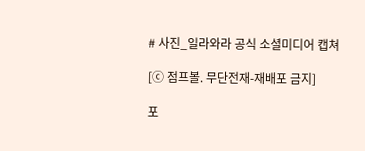# 사진_일라와라 공식 소셜미디어 캡쳐

[ⓒ 점프볼. 무단전재-재배포 금지]

포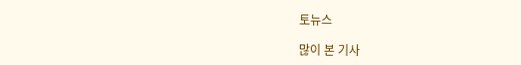토뉴스

많이 본 기사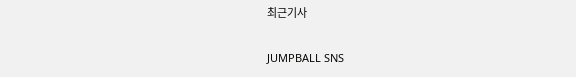최근기사

JUMPBALL SNS